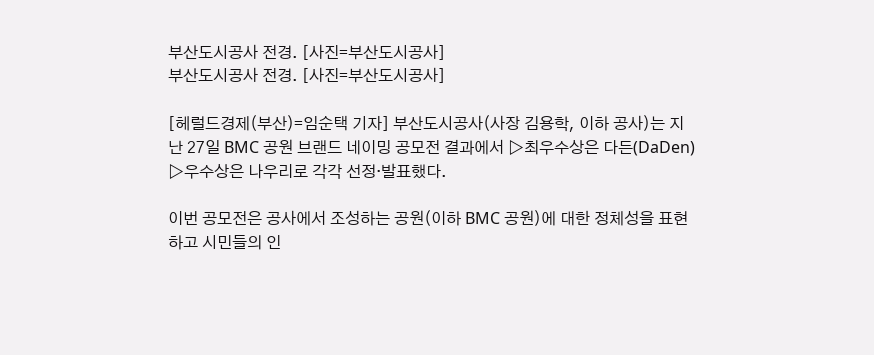부산도시공사 전경. [사진=부산도시공사]
부산도시공사 전경. [사진=부산도시공사]

[헤럴드경제(부산)=임순택 기자] 부산도시공사(사장 김용학, 이하 공사)는 지난 27일 BMC 공원 브랜드 네이밍 공모전 결과에서 ▷최우수상은 다든(DaDen) ▷우수상은 나우리로 각각 선정·발표했다.

이번 공모전은 공사에서 조성하는 공원(이하 BMC 공원)에 대한 정체성을 표현하고 시민들의 인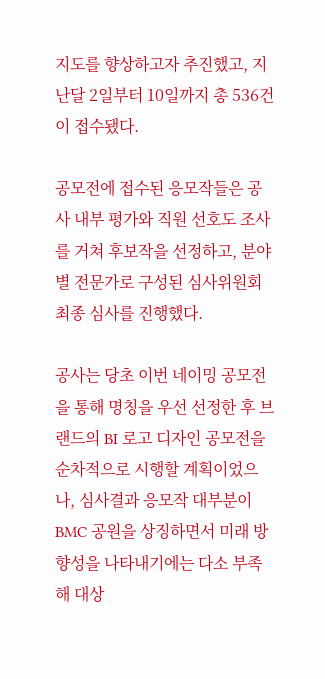지도를 향상하고자 추진했고, 지난달 2일부터 10일까지 총 536건이 접수됐다.

공모전에 접수된 응모작들은 공사 내부 평가와 직원 선호도 조사를 거쳐 후보작을 선정하고, 분야별 전문가로 구성된 심사위원회 최종 심사를 진행했다.

공사는 당초 이번 네이밍 공모전을 통해 명칭을 우선 선정한 후 브랜드의 BI 로고 디자인 공모전을 순차적으로 시행할 계획이었으나, 심사결과 응모작 대부분이 BMC 공원을 상징하면서 미래 방향성을 나타내기에는 다소 부족해 대상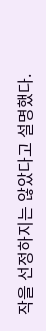작을 선정하지는 않았다고 설명했다.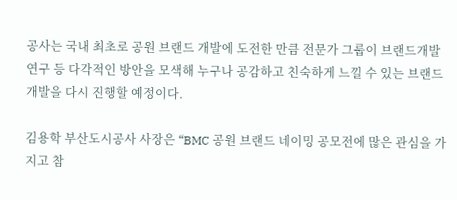공사는 국내 최초로 공원 브랜드 개발에 도전한 만큼 전문가 그룹이 브랜드개발 연구 등 다각적인 방안을 모색해 누구나 공감하고 친숙하게 느낄 수 있는 브랜드 개발을 다시 진행할 예정이다.

김용학 부산도시공사 사장은 “BMC 공원 브랜드 네이밍 공모전에 많은 관심을 가지고 참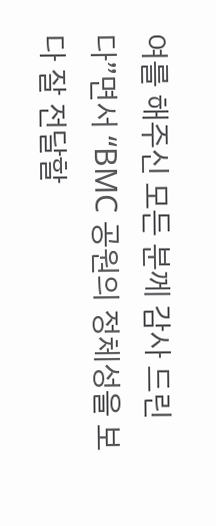여를 해주신 모든 분께 감사 드린다”면서 “BMC 공원의 정체성을 보다 잘 전달할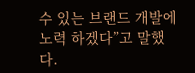수 있는 브랜드 개발에 노력 하겠다”고 말했다.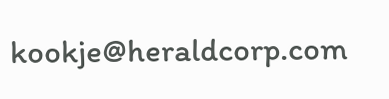kookje@heraldcorp.com